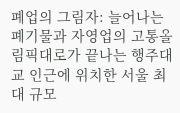폐업의 그림자: 늘어나는 폐기물과 자영업의 고통올림픽대로가 끝나는 행주대교 인근에 위치한 서울 최대 규모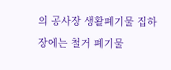의 공사장 생활폐기물 집하장에는 철거 폐기물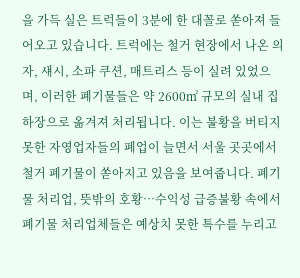을 가득 실은 트럭들이 3분에 한 대꼴로 쏟아져 들어오고 있습니다. 트럭에는 철거 현장에서 나온 의자, 섀시, 소파 쿠션, 매트리스 등이 실려 있었으며, 이러한 폐기물들은 약 2600㎡ 규모의 실내 집하장으로 옮겨져 처리됩니다. 이는 불황을 버티지 못한 자영업자들의 폐업이 늘면서 서울 곳곳에서 철거 폐기물이 쏟아지고 있음을 보여줍니다. 폐기물 처리업, 뜻밖의 호황…수익성 급증불황 속에서 폐기물 처리업체들은 예상치 못한 특수를 누리고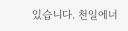있습니다. 천일에너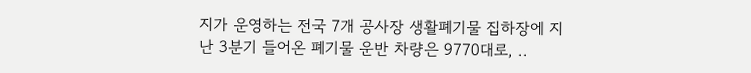지가 운영하는 전국 7개 공사장 생활폐기물 집하장에 지난 3분기 들어온 폐기물 운반 차량은 9770대로, ..